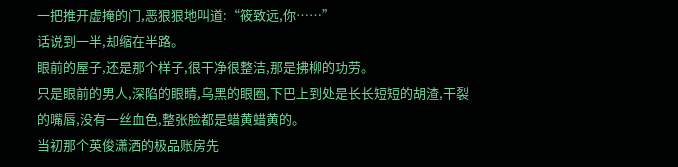一把推开虚掩的门,恶狠狠地叫道:“筱致远,你……”
话说到一半,却缩在半路。
眼前的屋子,还是那个样子,很干净很整洁,那是拂柳的功劳。
只是眼前的男人,深陷的眼睛,乌黑的眼圈,下巴上到处是长长短短的胡渣,干裂的嘴唇,没有一丝血色,整张脸都是蜡黄蜡黄的。
当初那个英俊潇洒的极品账房先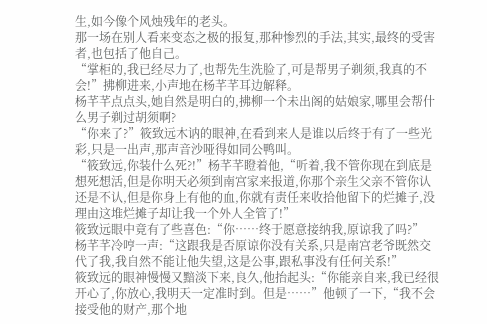生,如今像个风烛残年的老头。
那一场在别人看来变态之极的报复,那种惨烈的手法,其实,最终的受害者,也包括了他自己。
“掌柜的,我已经尽力了,也帮先生洗脸了,可是帮男子剃须,我真的不会!”拂柳进来,小声地在杨芊芊耳边解释。
杨芊芊点点头,她自然是明白的,拂柳一个未出阁的姑娘家,哪里会帮什么男子剃过胡须啊?
“你来了?”筱致远木讷的眼神,在看到来人是谁以后终于有了一些光彩,只是一出声,那声音沙哑得如同公鸭叫。
“筱致远,你装什么死?!”杨芊芊瞪着他,“听着,我不管你现在到底是想死想活,但是你明天必须到南宫家来报道,你那个亲生父亲不管你认还是不认,但是你身上有他的血,你就有责任来收拾他留下的烂摊子,没理由这堆烂摊子却让我一个外人全管了!”
筱致远眼中竟有了些喜色:“你……终于愿意接纳我,原谅我了吗?”
杨芊芊冷哼一声:“这跟我是否原谅你没有关系,只是南宫老爷既然交代了我,我自然不能让他失望,这是公事,跟私事没有任何关系!”
筱致远的眼神慢慢又黯淡下来,良久,他抬起头:“你能亲自来,我已经很开心了,你放心,我明天一定准时到。但是……”他顿了一下,“我不会接受他的财产,那个地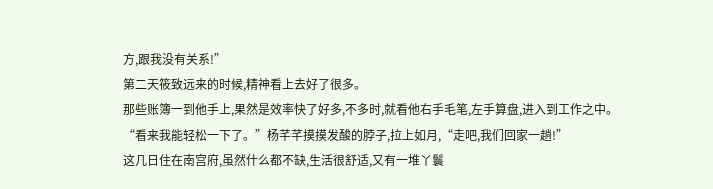方,跟我没有关系!”
第二天筱致远来的时候,精神看上去好了很多。
那些账簿一到他手上,果然是效率快了好多,不多时,就看他右手毛笔,左手算盘,进入到工作之中。
“看来我能轻松一下了。”杨芊芊摸摸发酸的脖子,拉上如月,“走吧,我们回家一趟!”
这几日住在南宫府,虽然什么都不缺,生活很舒适,又有一堆丫鬟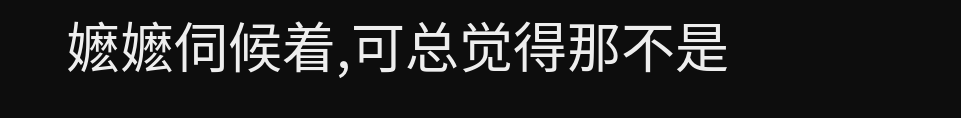嬷嬷伺候着,可总觉得那不是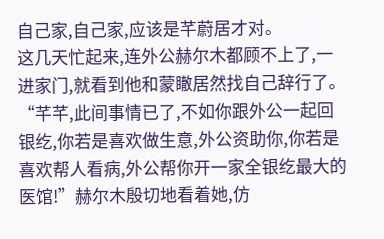自己家,自己家,应该是芊蔚居才对。
这几天忙起来,连外公赫尔木都顾不上了,一进家门,就看到他和蒙瞮居然找自己辞行了。
“芊芊,此间事情已了,不如你跟外公一起回银纥,你若是喜欢做生意,外公资助你,你若是喜欢帮人看病,外公帮你开一家全银纥最大的医馆!”赫尔木殷切地看着她,仿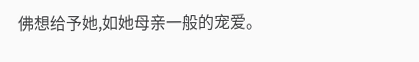佛想给予她,如她母亲一般的宠爱。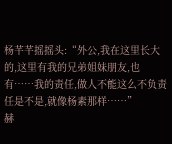杨芊芊摇摇头:“外公,我在这里长大的,这里有我的兄弟姐妹朋友,也有……我的责任,做人不能这么不负责任是不是,就像杨素那样……”
赫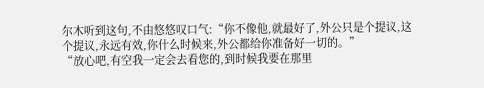尔木听到这句,不由悠悠叹口气:“你不像他,就最好了,外公只是个提议,这个提议,永远有效,你什么时候来,外公都给你准备好一切的。”
“放心吧,有空我一定会去看您的,到时候我要在那里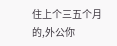住上个三五个月的,外公你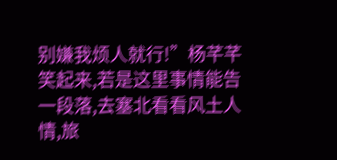别嫌我烦人就行!”杨芊芊笑起来,若是这里事情能告一段落,去塞北看看风土人情,旅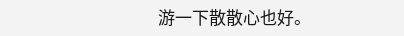游一下散散心也好。